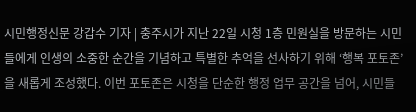시민행정신문 강갑수 기자 | 충주시가 지난 22일 시청 1층 민원실을 방문하는 시민들에게 인생의 소중한 순간을 기념하고 특별한 추억을 선사하기 위해 ‘행복 포토존’을 새롭게 조성했다. 이번 포토존은 시청을 단순한 행정 업무 공간을 넘어, 시민들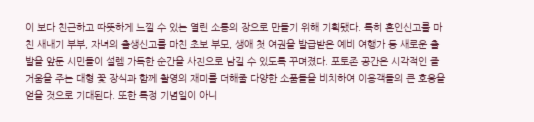이 보다 친근하고 따뜻하게 느낄 수 있는 열린 소통의 장으로 만들기 위해 기획됐다. 특히 혼인신고를 마친 새내기 부부, 자녀의 출생신고를 마친 초보 부모, 생애 첫 여권을 발급받은 예비 여행가 등 새로운 출발을 앞둔 시민들이 설렘 가득한 순간을 사진으로 남길 수 있도록 꾸며졌다. 포토존 공간은 시각적인 즐거움을 주는 대형 꽃 장식과 함께 촬영의 재미를 더해줄 다양한 소품들을 비치하여 이용객들의 큰 호응을 얻을 것으로 기대된다. 또한 특정 기념일이 아니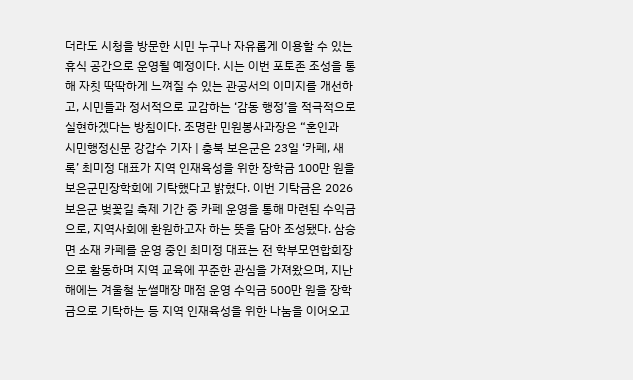더라도 시청을 방문한 시민 누구나 자유롭게 이용할 수 있는 휴식 공간으로 운영될 예정이다. 시는 이번 포토존 조성을 통해 자칫 딱딱하게 느껴질 수 있는 관공서의 이미지를 개선하고, 시민들과 정서적으로 교감하는 ‘감동 행정’을 적극적으로 실현하겠다는 방침이다. 조명란 민원봉사과장은 “혼인과
시민행정신문 강갑수 기자 | 충북 보은군은 23일 ‘카페, 새록’ 최미정 대표가 지역 인재육성을 위한 장학금 100만 원을 보은군민장학회에 기탁했다고 밝혔다. 이번 기탁금은 2026 보은군 벚꽃길 축제 기간 중 카페 운영을 통해 마련된 수익금으로, 지역사회에 환원하고자 하는 뜻을 담아 조성됐다. 삼승면 소재 카페를 운영 중인 최미정 대표는 전 학부모연합회장으로 활동하며 지역 교육에 꾸준한 관심을 가져왔으며, 지난해에는 겨울철 눈썰매장 매점 운영 수익금 500만 원을 장학금으로 기탁하는 등 지역 인재육성을 위한 나눔을 이어오고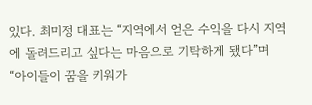있다. 최미정 대표는 “지역에서 얻은 수익을 다시 지역에 돌려드리고 싶다는 마음으로 기탁하게 됐다”며 “아이들이 꿈을 키워가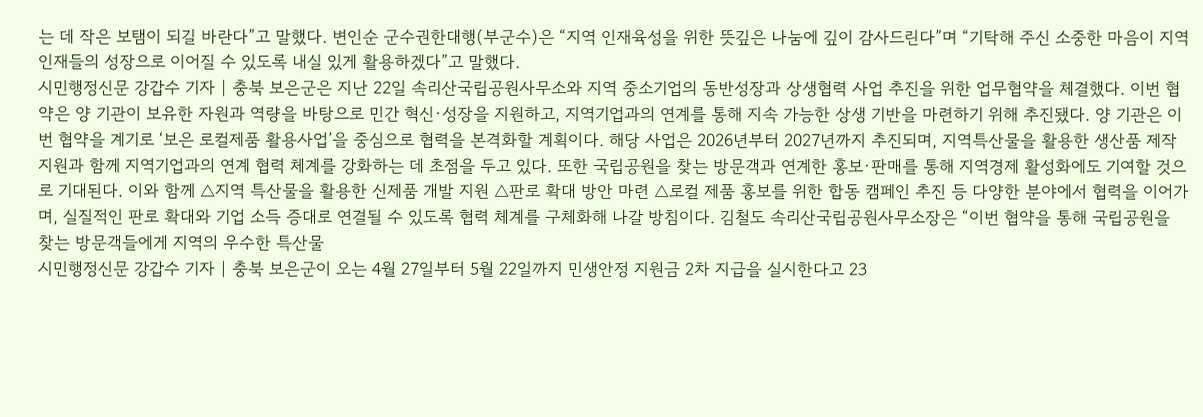는 데 작은 보탬이 되길 바란다”고 말했다. 변인순 군수권한대행(부군수)은 “지역 인재육성을 위한 뜻깊은 나눔에 깊이 감사드린다”며 “기탁해 주신 소중한 마음이 지역 인재들의 성장으로 이어질 수 있도록 내실 있게 활용하겠다”고 말했다.
시민행정신문 강갑수 기자 | 충북 보은군은 지난 22일 속리산국립공원사무소와 지역 중소기업의 동반성장과 상생협력 사업 추진을 위한 업무협약을 체결했다. 이번 협약은 양 기관이 보유한 자원과 역량을 바탕으로 민간 혁신·성장을 지원하고, 지역기업과의 연계를 통해 지속 가능한 상생 기반을 마련하기 위해 추진됐다. 양 기관은 이번 협약을 계기로 ‘보은 로컬제품 활용사업’을 중심으로 협력을 본격화할 계획이다. 해당 사업은 2026년부터 2027년까지 추진되며, 지역특산물을 활용한 생산품 제작 지원과 함께 지역기업과의 연계 협력 체계를 강화하는 데 초점을 두고 있다. 또한 국립공원을 찾는 방문객과 연계한 홍보·판매를 통해 지역경제 활성화에도 기여할 것으로 기대된다. 이와 함께 △지역 특산물을 활용한 신제품 개발 지원 △판로 확대 방안 마련 △로컬 제품 홍보를 위한 합동 캠페인 추진 등 다양한 분야에서 협력을 이어가며, 실질적인 판로 확대와 기업 소득 증대로 연결될 수 있도록 협력 체계를 구체화해 나갈 방침이다. 김철도 속리산국립공원사무소장은 “이번 협약을 통해 국립공원을 찾는 방문객들에게 지역의 우수한 특산물
시민행정신문 강갑수 기자 | 충북 보은군이 오는 4월 27일부터 5월 22일까지 민생안정 지원금 2차 지급을 실시한다고 23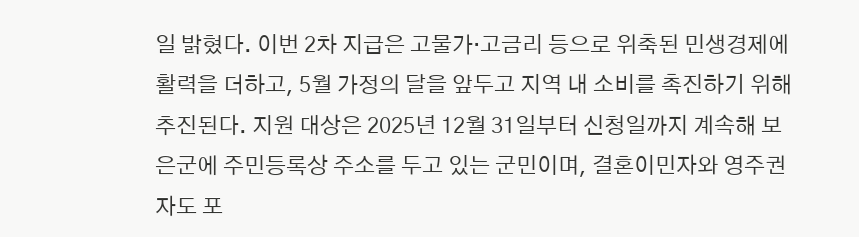일 밝혔다. 이번 2차 지급은 고물가·고금리 등으로 위축된 민생경제에 활력을 더하고, 5월 가정의 달을 앞두고 지역 내 소비를 촉진하기 위해 추진된다. 지원 대상은 2025년 12월 31일부터 신청일까지 계속해 보은군에 주민등록상 주소를 두고 있는 군민이며, 결혼이민자와 영주권자도 포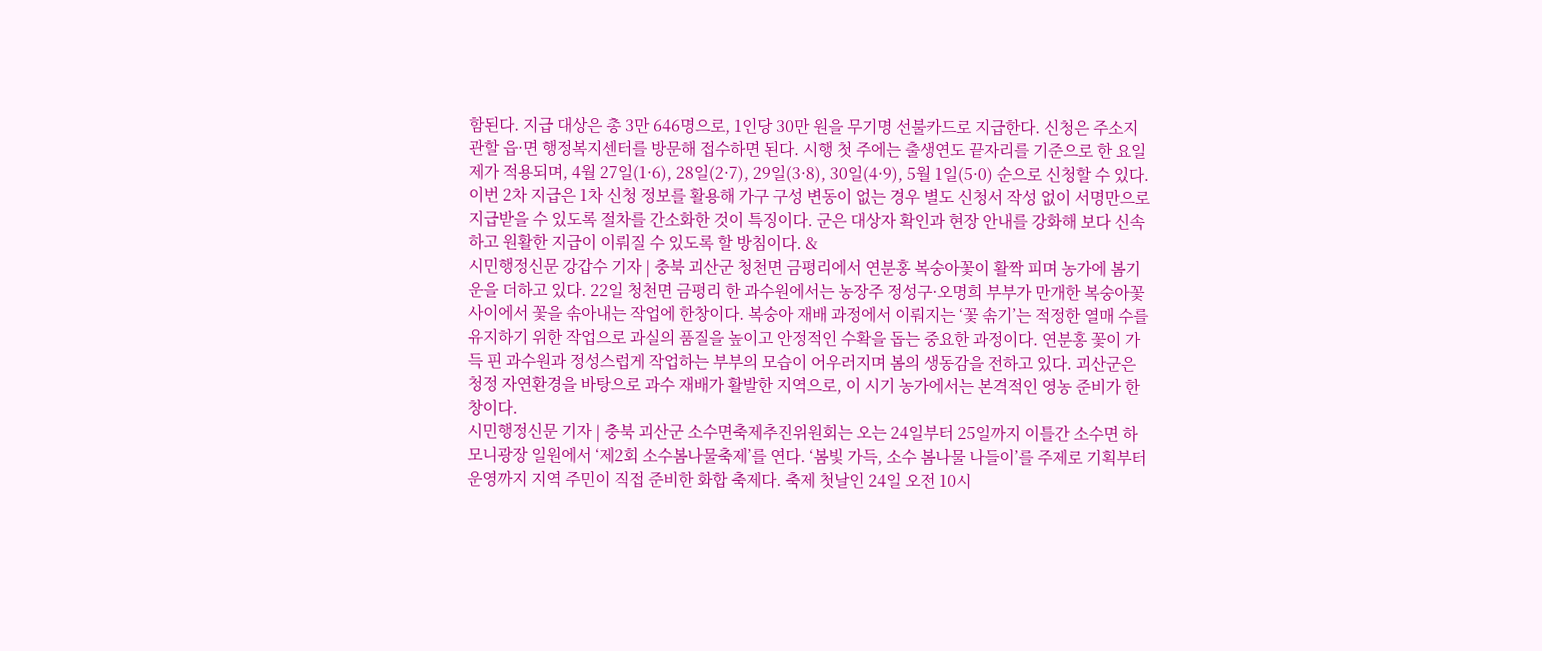함된다. 지급 대상은 총 3만 646명으로, 1인당 30만 원을 무기명 선불카드로 지급한다. 신청은 주소지 관할 읍·면 행정복지센터를 방문해 접수하면 된다. 시행 첫 주에는 출생연도 끝자리를 기준으로 한 요일제가 적용되며, 4월 27일(1·6), 28일(2·7), 29일(3·8), 30일(4·9), 5월 1일(5·0) 순으로 신청할 수 있다. 이번 2차 지급은 1차 신청 정보를 활용해 가구 구성 변동이 없는 경우 별도 신청서 작성 없이 서명만으로 지급받을 수 있도록 절차를 간소화한 것이 특징이다. 군은 대상자 확인과 현장 안내를 강화해 보다 신속하고 원활한 지급이 이뤄질 수 있도록 할 방침이다. &
시민행정신문 강갑수 기자 | 충북 괴산군 청천면 금평리에서 연분홍 복숭아꽃이 활짝 피며 농가에 봄기운을 더하고 있다. 22일 청천면 금평리 한 과수원에서는 농장주 정성구·오명희 부부가 만개한 복숭아꽃 사이에서 꽃을 솎아내는 작업에 한창이다. 복숭아 재배 과정에서 이뤄지는 ‘꽃 솎기’는 적정한 열매 수를 유지하기 위한 작업으로 과실의 품질을 높이고 안정적인 수확을 돕는 중요한 과정이다. 연분홍 꽃이 가득 핀 과수원과 정성스럽게 작업하는 부부의 모습이 어우러지며 봄의 생동감을 전하고 있다. 괴산군은 청정 자연환경을 바탕으로 과수 재배가 활발한 지역으로, 이 시기 농가에서는 본격적인 영농 준비가 한창이다.
시민행정신문 기자 | 충북 괴산군 소수면축제추진위원회는 오는 24일부터 25일까지 이틀간 소수면 하모니광장 일원에서 ‘제2회 소수봄나물축제’를 연다. ‘봄빛 가득, 소수 봄나물 나들이’를 주제로 기획부터 운영까지 지역 주민이 직접 준비한 화합 축제다. 축제 첫날인 24일 오전 10시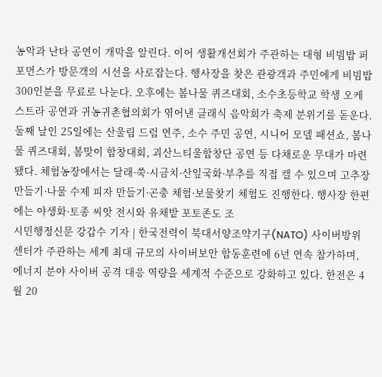농악과 난타 공연이 개막을 알린다. 이어 생활개선회가 주관하는 대형 비빔밥 퍼포먼스가 방문객의 시선을 사로잡는다. 행사장을 찾은 관광객과 주민에게 비빔밥 300인분을 무료로 나눈다. 오후에는 봄나물 퀴즈대회, 소수초등학교 학생 오케스트라 공연과 귀농귀촌협의회가 엮어낸 클래식 음악회가 축제 분위기를 돋운다. 둘째 날인 25일에는 산울림 드럼 연주, 소수 주민 공연, 시니어 모델 패션쇼, 봄나물 퀴즈대회, 봄맞이 합창대회, 괴산느티울합창단 공연 등 다채로운 무대가 마련됐다. 체험농장에서는 달래·쑥·시금치·산잎국화·부추를 직접 캘 수 있으며 고추장 만들기·나물 수제 피자 만들기·곤충 체험·보물찾기 체험도 진행한다. 행사장 한편에는 야생화·토종 씨앗 전시와 유채밭 포토존도 조
시민행정신문 강갑수 기자 | 한국전력이 북대서양조약기구(NATO) 사이버방위센터가 주관하는 세계 최대 규모의 사이버보안 합동훈련에 6년 연속 참가하며, 에너지 분야 사이버 공격 대응 역량을 세계적 수준으로 강화하고 있다. 한전은 4월 20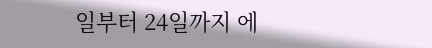일부터 24일까지 에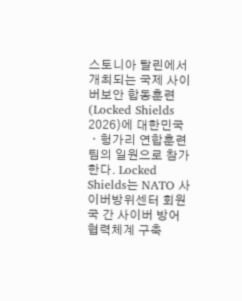스토니아 탈린에서 개최되는 국제 사이버보안 합동훈련(Locked Shields 2026)에 대한민국ㆍ헝가리 연합훈련팀의 일원으로 참가한다. Locked Shields는 NATO 사이버방위센터 회원국 간 사이버 방어 협력체계 구축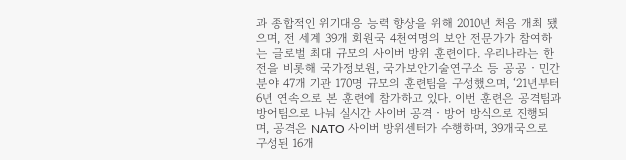과 종합적인 위기대응 능력 향상을 위해 2010년 처음 개최 됐으며, 전 세계 39개 회원국 4천여명의 보안 전문가가 참여하는 글로벌 최대 규모의 사이버 방위 훈련이다. 우리나라는 한전을 비롯해 국가정보원, 국가보안기술연구소 등 공공‧민간분야 47개 기관 170명 규모의 훈련팀을 구성했으며, ‘21년부터 6년 연속으로 본 훈련에 참가하고 있다. 이번 훈련은 공격팀과 방어팀으로 나눠 실시간 사이버 공격‧방어 방식으로 진행되며, 공격은 NATO 사이버 방위센터가 수행하며, 39개국으로 구성된 16개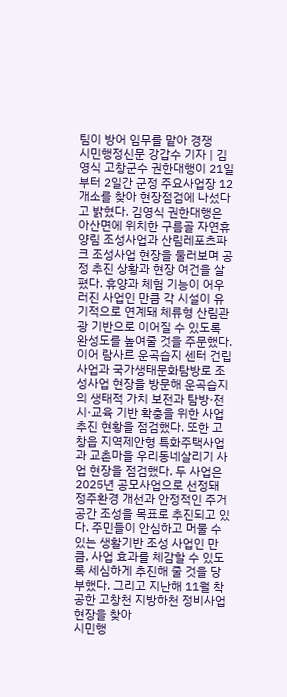팀이 방어 임무를 맡아 경쟁
시민행정신문 강갑수 기자 | 김영식 고창군수 권한대행이 21일부터 2일간 군정 주요사업장 12개소를 찾아 현장점검에 나섰다고 밝혔다. 김영식 권한대행은 아산면에 위치한 구름골 자연휴양림 조성사업과 산림레포츠파크 조성사업 현장을 둘러보며 공정 추진 상황과 현장 여건을 살폈다. 휴양과 체험 기능이 어우러진 사업인 만큼 각 시설이 유기적으로 연계돼 체류형 산림관광 기반으로 이어질 수 있도록 완성도를 높여줄 것을 주문했다. 이어 람사르 운곡습지 센터 건립사업과 국가생태문화탐방로 조성사업 현장을 방문해 운곡습지의 생태적 가치 보전과 탐방·전시·교육 기반 확충을 위한 사업 추진 현황을 점검했다. 또한 고창읍 지역제안형 특화주택사업과 교촌마을 우리동네살리기 사업 현장을 점검했다. 두 사업은 2025년 공모사업으로 선정돼 정주환경 개선과 안정적인 주거공간 조성을 목표로 추진되고 있다. 주민들이 안심하고 머물 수 있는 생활기반 조성 사업인 만큼, 사업 효과를 체감할 수 있도록 세심하게 추진해 줄 것을 당부했다. 그리고 지난해 11월 착공한 고창천 지방하천 정비사업 현장을 찾아
시민행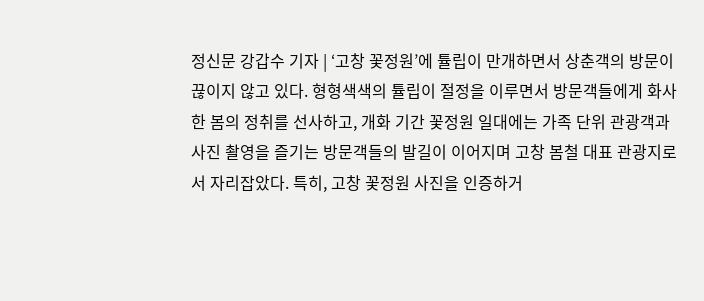정신문 강갑수 기자 | ‘고창 꽃정원’에 튤립이 만개하면서 상춘객의 방문이 끊이지 않고 있다. 형형색색의 튤립이 절정을 이루면서 방문객들에게 화사한 봄의 정취를 선사하고, 개화 기간 꽃정원 일대에는 가족 단위 관광객과 사진 촬영을 즐기는 방문객들의 발길이 이어지며 고창 봄철 대표 관광지로서 자리잡았다. 특히, 고창 꽃정원 사진을 인증하거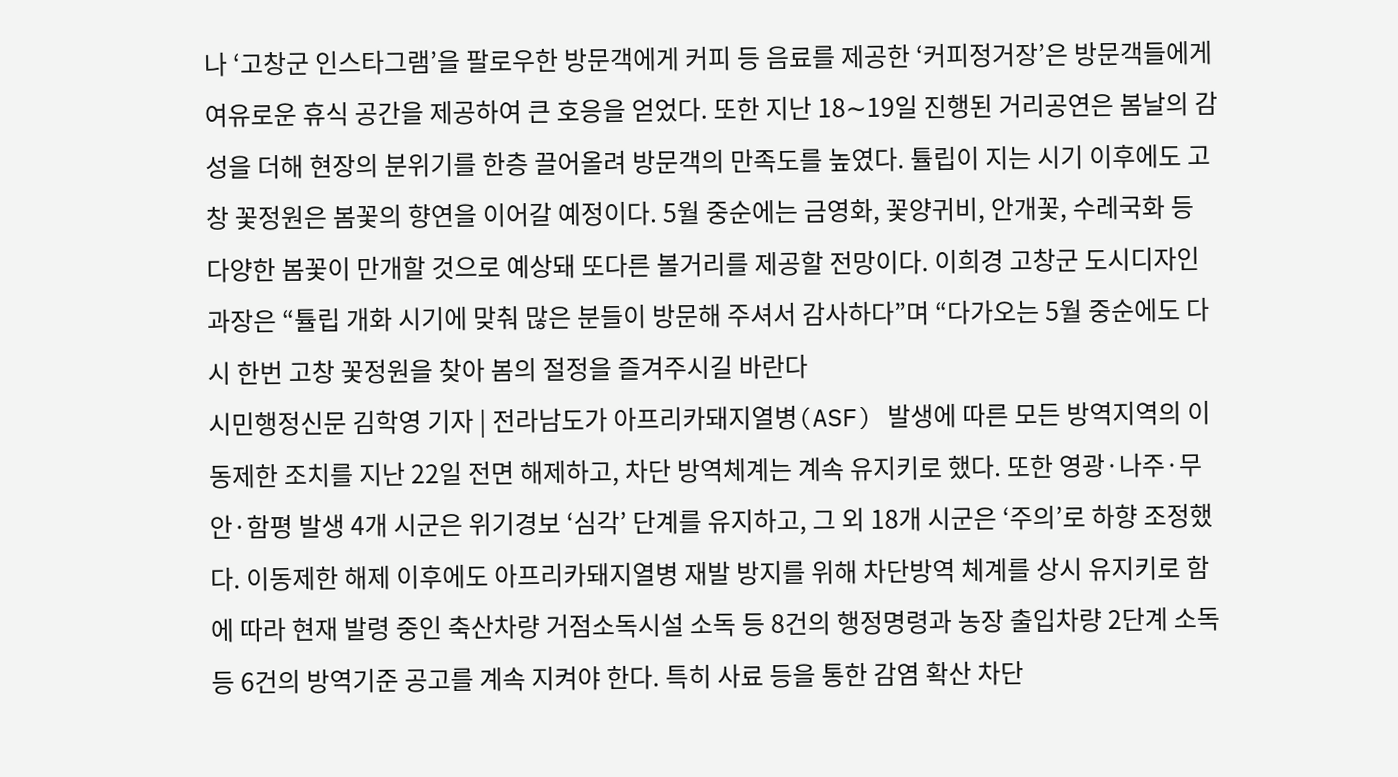나 ‘고창군 인스타그램’을 팔로우한 방문객에게 커피 등 음료를 제공한 ‘커피정거장’은 방문객들에게 여유로운 휴식 공간을 제공하여 큰 호응을 얻었다. 또한 지난 18∼19일 진행된 거리공연은 봄날의 감성을 더해 현장의 분위기를 한층 끌어올려 방문객의 만족도를 높였다. 튤립이 지는 시기 이후에도 고창 꽃정원은 봄꽃의 향연을 이어갈 예정이다. 5월 중순에는 금영화, 꽃양귀비, 안개꽃, 수레국화 등 다양한 봄꽃이 만개할 것으로 예상돼 또다른 볼거리를 제공할 전망이다. 이희경 고창군 도시디자인과장은 “튤립 개화 시기에 맞춰 많은 분들이 방문해 주셔서 감사하다”며 “다가오는 5월 중순에도 다시 한번 고창 꽃정원을 찾아 봄의 절정을 즐겨주시길 바란다
시민행정신문 김학영 기자 | 전라남도가 아프리카돼지열병(ASF) 발생에 따른 모든 방역지역의 이동제한 조치를 지난 22일 전면 해제하고, 차단 방역체계는 계속 유지키로 했다. 또한 영광·나주·무안·함평 발생 4개 시군은 위기경보 ‘심각’ 단계를 유지하고, 그 외 18개 시군은 ‘주의’로 하향 조정했다. 이동제한 해제 이후에도 아프리카돼지열병 재발 방지를 위해 차단방역 체계를 상시 유지키로 함에 따라 현재 발령 중인 축산차량 거점소독시설 소독 등 8건의 행정명령과 농장 출입차량 2단계 소독 등 6건의 방역기준 공고를 계속 지켜야 한다. 특히 사료 등을 통한 감염 확산 차단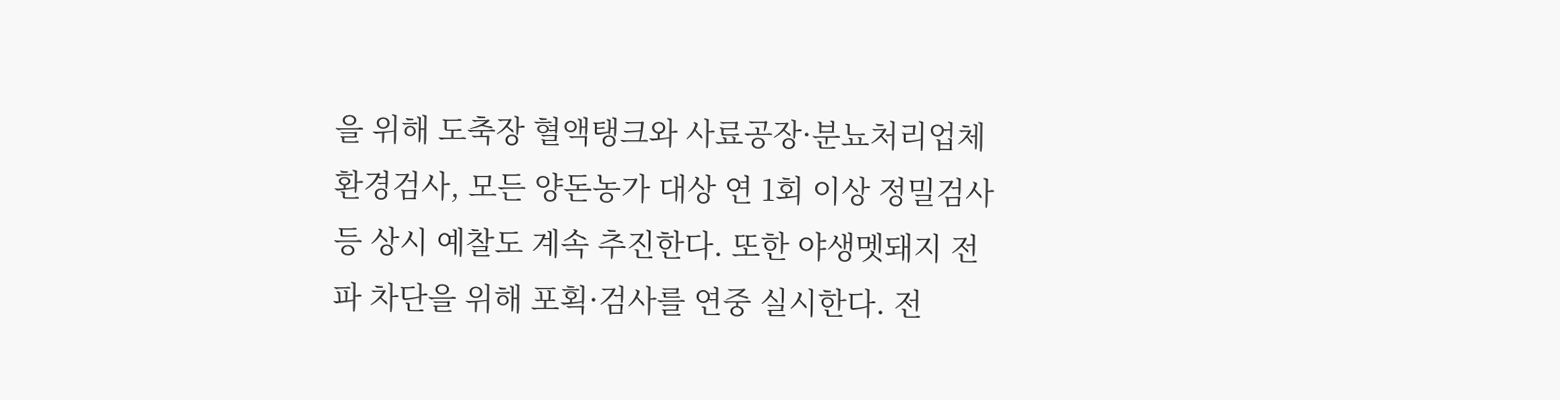을 위해 도축장 혈액탱크와 사료공장·분뇨처리업체 환경검사, 모든 양돈농가 대상 연 1회 이상 정밀검사 등 상시 예찰도 계속 추진한다. 또한 야생멧돼지 전파 차단을 위해 포획·검사를 연중 실시한다. 전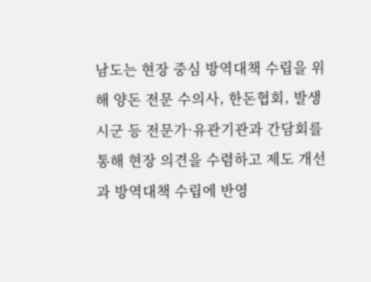남도는 현장 중심 방역대책 수립을 위해 양돈 전문 수의사, 한돈협회, 발생 시군 등 전문가·유관기관과 간담회를 통해 현장 의견을 수렴하고 제도 개선과 방역대책 수립에 반영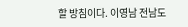할 방침이다. 이영남 전남도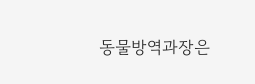동물방역과장은